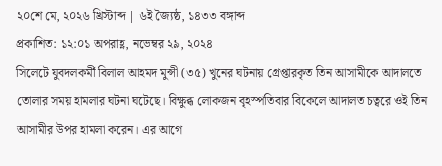২০শে মে, ২০২৬ খ্রিস্টাব্দ | ৬ই জ্যৈষ্ঠ, ১৪৩৩ বঙ্গাব্দ
প্রকাশিত: ১২:০১ অপরাহ্ণ, নভেম্বর ২৯, ২০২৪
সিলেটে যুবদলকর্মী বিলাল আহমদ মুন্সী (৩৫) খুনের ঘটনায় গ্রেপ্তারকৃত তিন আসামীকে আদালতে তোলার সময় হামলার ঘটনা ঘটেছে। বিক্ষুব্ধ লোকজন বৃহস্পতিবার বিকেলে আদালত চত্বরে ওই তিন আসামীর উপর হামলা করেন। এর আগে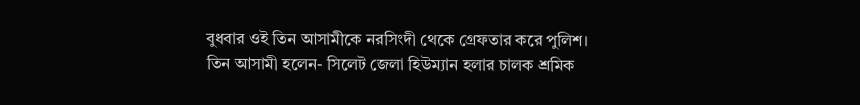বুধবার ওই তিন আসামীকে নরসিংদী থেকে গ্রেফতার করে পুলিশ।
তিন আসামী হলেন- সিলেট জেলা হিউম্যান হলার চালক শ্রমিক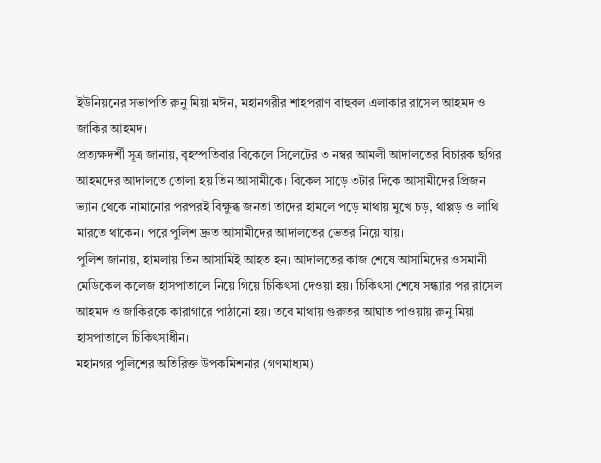ইউনিয়নের সভাপতি রুনু মিয়া মঈন, মহানগরীর শাহপরাণ বাহুবল এলাকার রাসেল আহমদ ও জাকির আহমদ।
প্রত্যক্ষদর্শী সূত্র জানায়, বৃহস্পতিবার বিকেলে সিলেটের ৩ নম্বর আমলী আদালতের বিচারক ছগির আহমদের আদালতে তোলা হয় তিন আসামীকে। বিকেল সাড়ে ৩টার দিকে আসামীদের প্রিজন ভ্যান থেকে নামানোর পরপরই বিক্ষুব্ধ জনতা তাদের হামলে পড়ে মাথায় মুখে চড়, থাপ্পড় ও লাথি মারতে থাকেন। পরে পুলিশ দ্রুত আসামীদের আদালতের ভেতর নিয়ে যায়।
পুলিশ জানায়, হামলায় তিন আসামিই আহত হন। আদালতের কাজ শেষে আসামিদের ওসমানী মেডিকেল কলেজ হাসপাতালে নিয়ে গিয়ে চিকিৎসা দেওয়া হয়। চিকিৎসা শেষে সন্ধ্যার পর রাসেল আহমদ ও জাকিরকে কারাগারে পাঠানো হয়। তবে মাথায় গুরুতর আঘাত পাওয়ায় রুনু মিয়া হাসপাতালে চিকিৎসাধীন।
মহানগর পুলিশের অতিরিক্ত উপকমিশনার (গণমাধ্যম)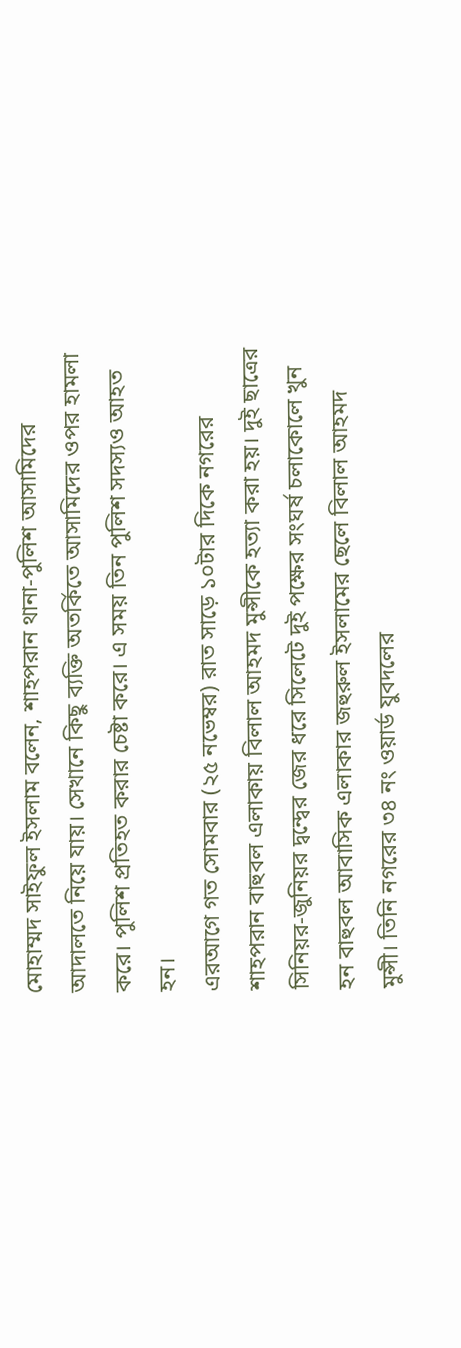মোহাম্মদ সাইফুল ইসলাম বলেন, শাহপরান থানা-পুলিশ আসামিদের আদালতে নিয়ে যায়। সেখানে কিছু ব্যক্তি অতর্কিতে আসামিদের ওপর হামলা করে। পুলিশ প্রতিহত করার চেষ্টা করে। এ সময় তিন পুলিশ সদস্যও আহত হন।
এরআগে গত সোমবার (২৫ নভেম্বর) রাত সাড়ে ১০টার দিকে নগরের শাহপরান বাহুবল এলাকায় বিলাল আহমদ মুন্সীকে হত্যা করা হয়। দুই ছাত্রের সিনিয়র-জুনিয়র দ্বন্দ্বের জের ধরে সিলেটে দুই পক্ষের সংঘর্ষ চলাকোলে খুন হন বাহুবল আবাসিক এলাকার জহুরুল ইসলামের ছেলে বিলাল আহমদ মুন্সী। তিনি নগরের ৩৪ নং ওয়ার্ড যুবদলের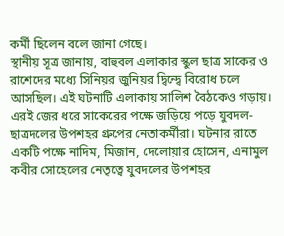কর্মী ছিলেন বলে জানা গেছে।
স্থানীয় সূত্র জানায়, বাহুবল এলাকার স্কুল ছাত্র সাকের ও রাশেদের মধ্যে সিনিয়র জুনিয়র দ্বিন্দ্বে বিরোধ চলে আসছিল। এই ঘটনাটি এলাকায় সালিশ বৈঠকেও গড়ায়। এরই জের ধরে সাকেরের পক্ষে জড়িয়ে পড়ে যুবদল-ছাত্রদলের উপশহর গ্রুপের নেতাকর্মীরা। ঘটনার রাতে একটি পক্ষে নাদিম, মিজান, দেলোয়ার হোসেন, এনামুল কবীর সোহেলের নেতৃত্বে যুবদলের উপশহর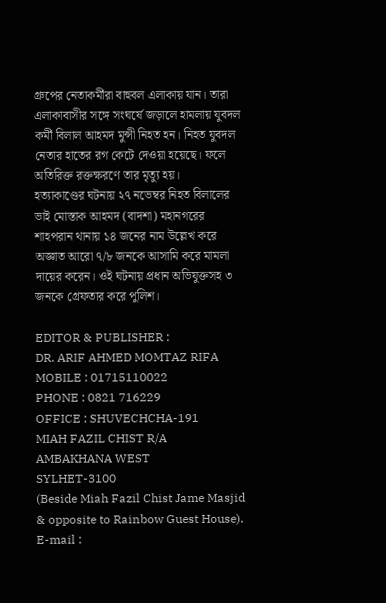গ্রুপের নেতাকর্মীরা বাহুবল এলাকায় যান। তারা এলাকাবাসীর সঙ্গে সংঘর্ষে জড়ালে হামলায় যুবদল কর্মী বিলাল আহমদ মুন্সী নিহত হন। নিহত যুবদল নেতার হাতের রগ কেটে দেওয়া হয়েছে। ফলে অতিরিক্ত রক্তক্ষরণে তার মৃত্যু হয়।
হত্যাকাণ্ডের ঘটনায় ২৭ নভেম্বর নিহত বিলালের ভাই মোস্তাক আহমদ (বাদশা) মহানগরের শাহপরান থানায় ১৪ জনের নাম উল্লেখ করে অজ্ঞাত আরো ৭/৮ জনকে আসামি করে মামলা দায়ের করেন। ওই ঘটনায় প্রধান অভিযুক্তসহ ৩ জনকে গ্রেফতার করে পুলিশ।

EDITOR & PUBLISHER :
DR. ARIF AHMED MOMTAZ RIFA
MOBILE : 01715110022
PHONE : 0821 716229
OFFICE : SHUVECHCHA-191
MIAH FAZIL CHIST R/A
AMBAKHANA WEST
SYLHET-3100
(Beside Miah Fazil Chist Jame Masjid & opposite to Rainbow Guest House).
E-mail :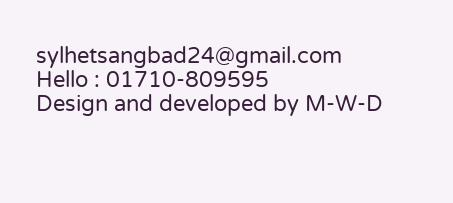sylhetsangbad24@gmail.com
Hello : 01710-809595
Design and developed by M-W-D